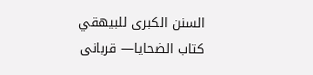السنن الكبرى للبيهقي
كتاب الضحايا— قربانى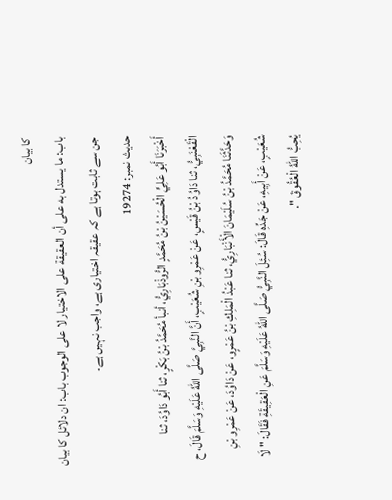کا بیان
باب: ما يستدل به على أن العقيقة على الاختيار لا على الوجوب باب: ان دلائل کا بیان جن سے ثابت ہوتا ہے کہ عقیقہ اختیاری ہے، واجب نہیں ہے۔
حدیث نمبر: 19274
أَخْبَرَنَا أَبُو عَلِيٍّ الْحُسَيْنُ بْنُ مُحَمَّدٍ الرُّوذْبَارِيُّ، أنبأ مُحَمَّدُ بْنُ بَكْرٍ، ثنا أَبُو دَاوُدَ، ثنا الْقَعْنَبِيُّ، ثنا دَاوُدُ بْنُ قَيْسٍ، عَنْ عَمْرِو بْنِ شُعَيْبٍ، أَنَّ النَّبِيَّ صَلَّى اللهُ عَلَيْهِ وَسَلَّمَ قَالَ، ح وَحَدَّثَنَا مُحَمَّدُ بْنُ سُلَيْمَانَ الْأَنْبَارِيُّ، ثنا عَبْدُ الْمَلِكِ بْنُ عَمْرٍو، عَنْ دَاوُدَ، عَنْ عَمْرِو بْنِ شُعَيْبٍ، عَنْ أَبِيهِ، عَنْ جَدِّهِ قَالَ: سُئِلَ النَّبِيُّ صَلَّى اللهُ عَلَيْهِ وَسَلَّمَ عَنِ الْعَقِيقَةِ فَقَالَ: " لَا يُحِبُّ اللهُ الْعُقُوقَ ".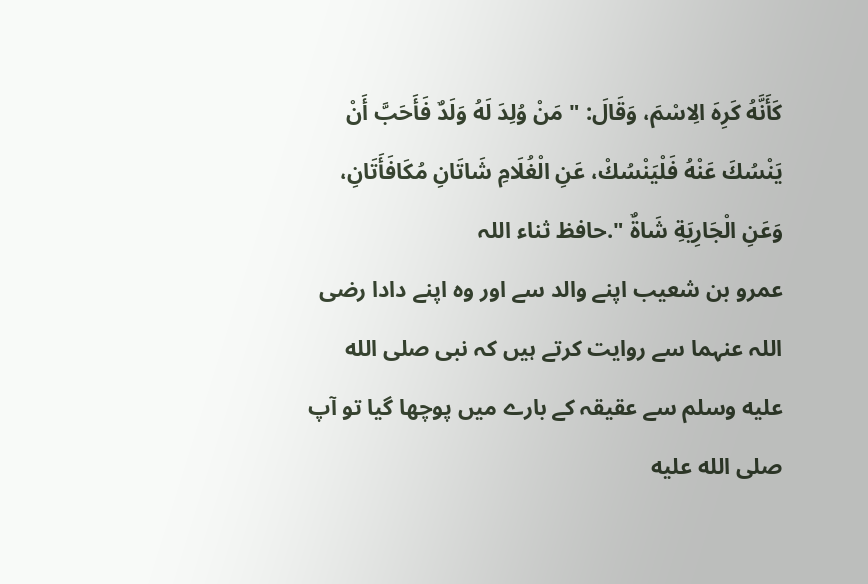كَأَنَّهُ كَرِهَ الِاسْمَ، وَقَالَ: " مَنْ وُلِدَ لَهُ وَلَدٌ فَأَحَبَّ أَنْ يَنْسُكَ عَنْهُ فَلْيَنْسُكْ، عَنِ الْغُلَامِ شَاتَانِ مُكَافَأَتَانِ، وَعَنِ الْجَارِيَةِ شَاةٌ ".حافظ ثناء اللہ
عمرو بن شعیب اپنے والد سے اور وہ اپنے دادا رضی اللہ عنہما سے روایت کرتے ہیں کہ نبی صلى الله عليه وسلم سے عقیقہ کے بارے میں پوچھا گیا تو آپ صلى الله عليه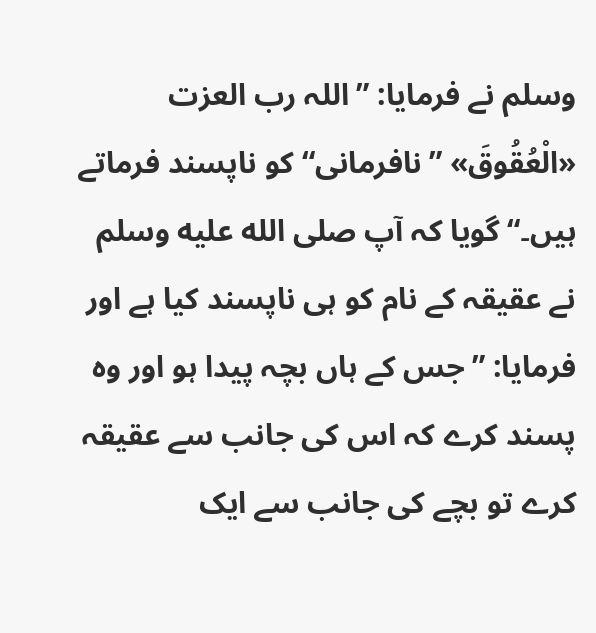وسلم نے فرمایا: ”اللہ رب العزت «الْعُقُوقَ» ”نافرمانی“ کو ناپسند فرماتے ہیں۔“ گویا کہ آپ صلى الله عليه وسلم نے عقیقہ کے نام کو ہی ناپسند کیا ہے اور فرمایا: ”جس کے ہاں بچہ پیدا ہو اور وہ پسند کرے کہ اس کی جانب سے عقیقہ کرے تو بچے کی جانب سے ایک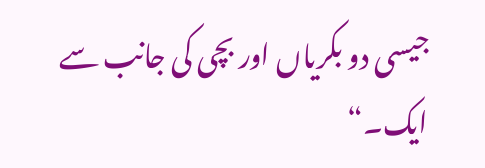جیسی دو بکریاں اور بچی کی جانب سے ایک۔“